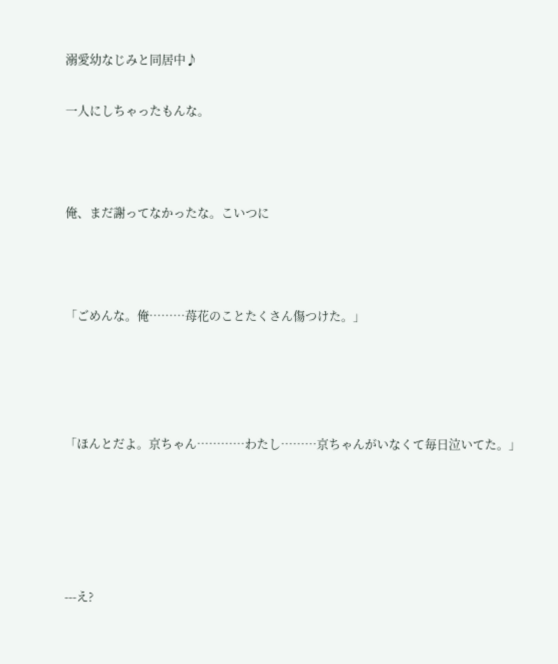溺愛幼なじみと同居中♪

一人にしちゃったもんな。



俺、まだ謝ってなかったな。こいつに



「ごめんな。俺………苺花のことたくさん傷つけた。」




「ほんとだよ。京ちゃん…………わたし………京ちゃんがいなくて毎日泣いてた。」





---え?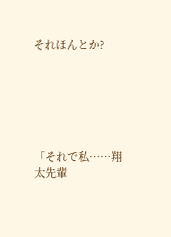それほんとか?






「それで私……翔太先輩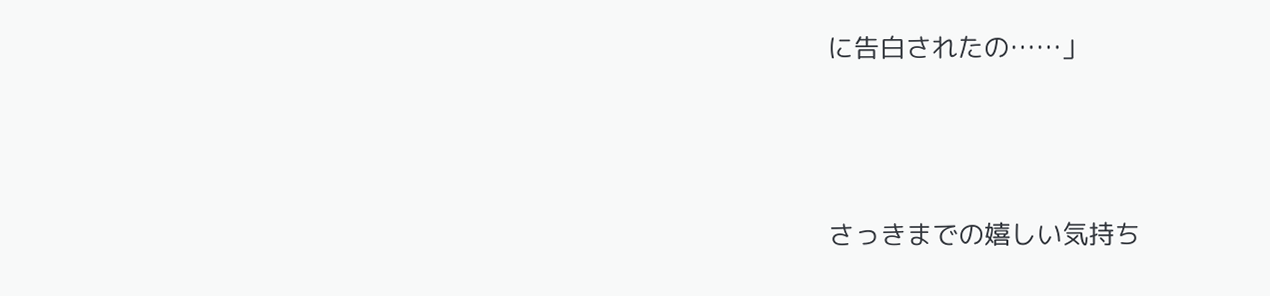に告白されたの……」





さっきまでの嬉しい気持ち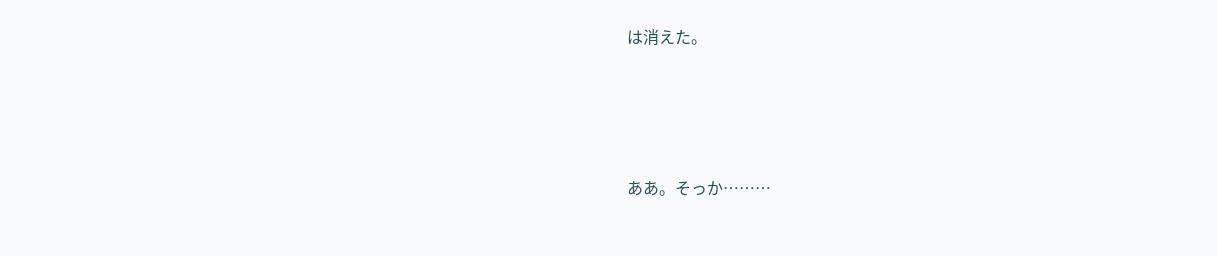は消えた。




ああ。そっか………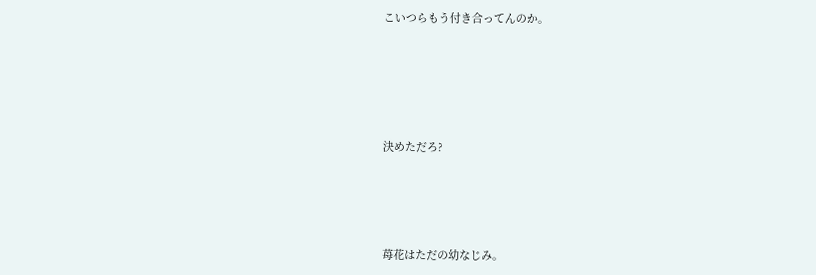こいつらもう付き合ってんのか。





決めただろ?




苺花はただの幼なじみ。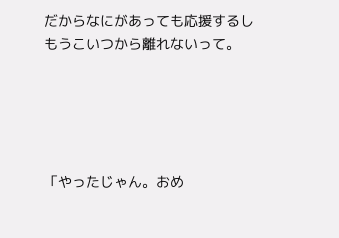だからなにがあっても応援するし
もうこいつから離れないって。





「やったじゃん。おめ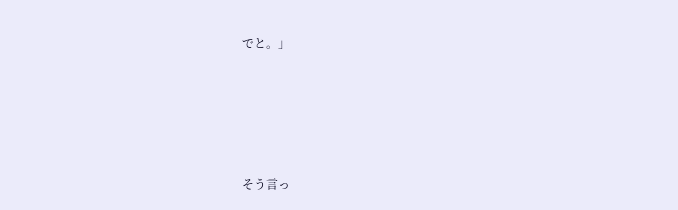でと。」





そう言っ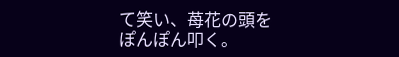て笑い、苺花の頭を
ぽんぽん叩く。